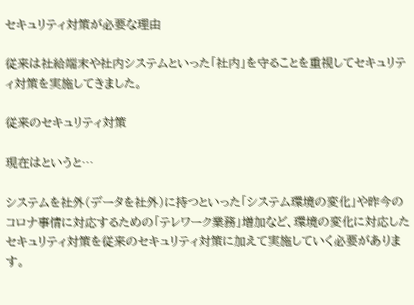セキュリティ対策が必要な理由

従来は社給端末や社内システムといった「社内」を守ることを重視してセキュリティ対策を実施してきました。

従来のセキュリティ対策

現在はというと…

システムを社外(データを社外)に持つといった「システム環境の変化」や昨今のコロナ事情に対応するための「テレワーク業務」増加など、環境の変化に対応したセキュリティ対策を従来のセキュリティ対策に加えて実施していく必要があります。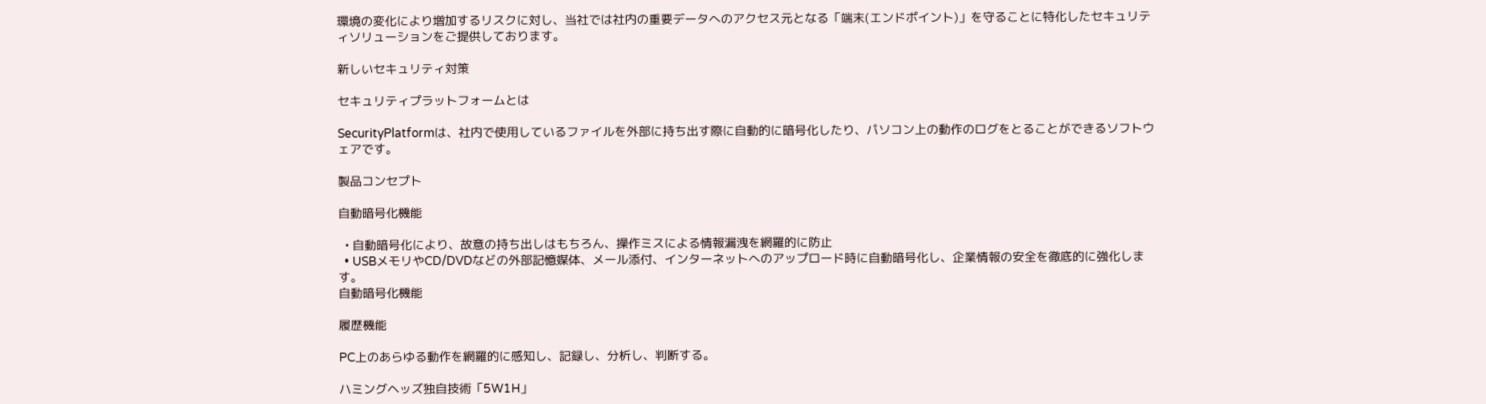環境の変化により増加するリスクに対し、当社では社内の重要データへのアクセス元となる「端末(エンドポイント)」を守ることに特化したセキュリティソリューションをご提供しております。

新しいセキュリティ対策

セキュリティプラットフォームとは

SecurityPlatformは、社内で使用しているファイルを外部に持ち出す際に自動的に暗号化したり、パソコン上の動作のログをとることができるソフトウェアです。

製品コンセプト

自動暗号化機能

  • 自動暗号化により、故意の持ち出しはもちろん、操作ミスによる情報漏洩を網羅的に防止
  • USBメモリやCD/DVDなどの外部記憶媒体、メール添付、インターネットへのアップロード時に自動暗号化し、企業情報の安全を徹底的に強化します。
自動暗号化機能

履歴機能

PC上のあらゆる動作を網羅的に感知し、記録し、分析し、判断する。

ハミングヘッズ独自技術「5W1H」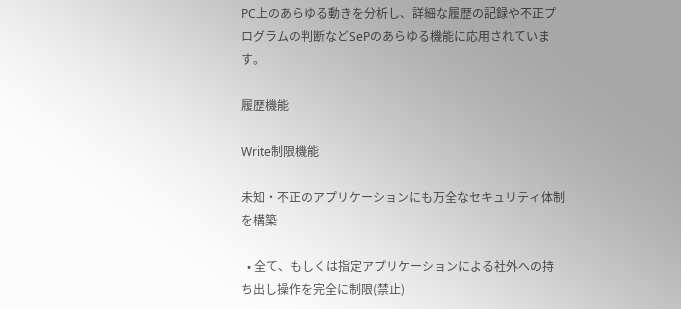PC上のあらゆる動きを分析し、詳細な履歴の記録や不正プログラムの判断などSePのあらゆる機能に応用されています。

履歴機能

Write制限機能

未知・不正のアプリケーションにも万全なセキュリティ体制を構築

  • 全て、もしくは指定アプリケーションによる社外への持ち出し操作を完全に制限(禁止)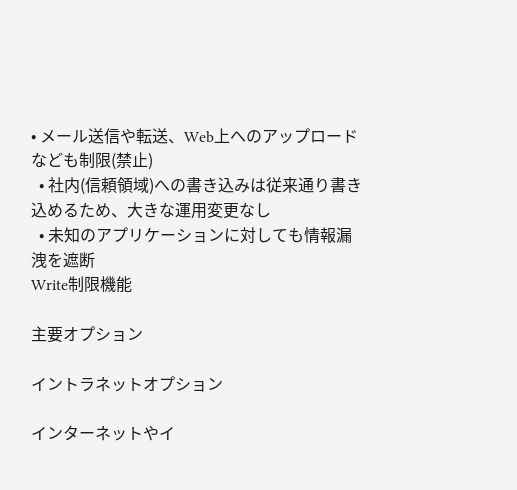• メール送信や転送、Web上へのアップロードなども制限(禁止)
  • 社内(信頼領域)への書き込みは従来通り書き込めるため、大きな運用変更なし
  • 未知のアプリケーションに対しても情報漏洩を遮断
Write制限機能

主要オプション

イントラネットオプション

インターネットやイ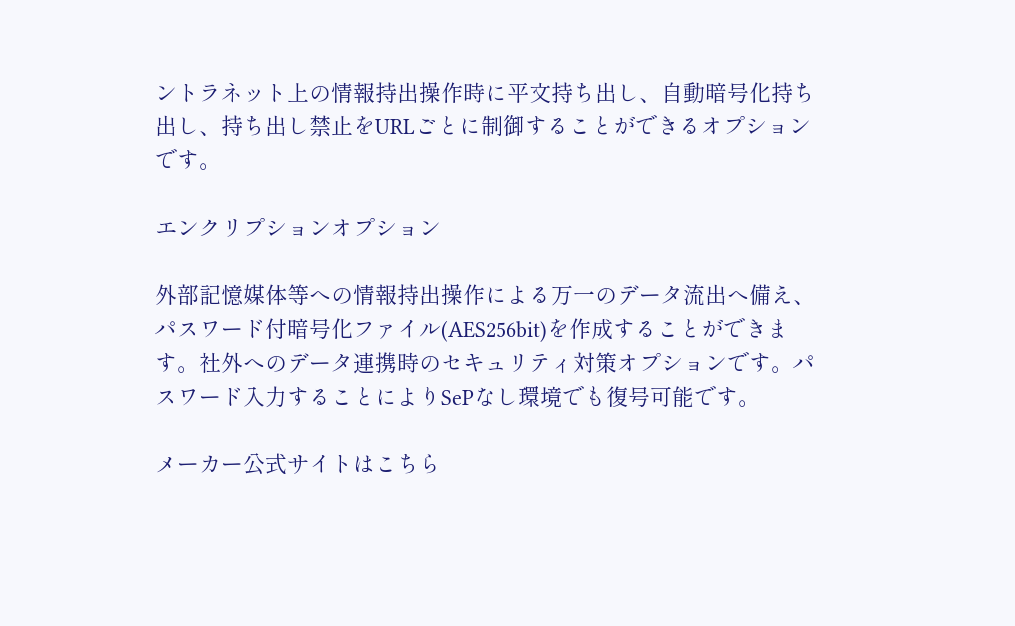ントラネット上の情報持出操作時に平文持ち出し、自動暗号化持ち出し、持ち出し禁止をURLごとに制御することができるオプションです。

エンクリプションオプション

外部記憶媒体等への情報持出操作による万一のデータ流出へ備え、パスワード付暗号化ファイル(AES256bit)を作成することができます。社外へのデータ連携時のセキュリティ対策オプションです。パスワード入力することによりSePなし環境でも復号可能です。

メーカー公式サイトはこちら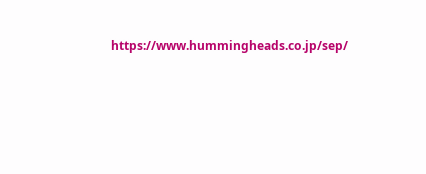https://www.hummingheads.co.jp/sep/